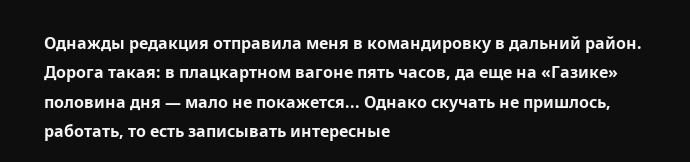Однажды редакция отправила меня в командировку в дальний район. Дорога такая: в плацкартном вагоне пять часов, да еще на «Газике» половина дня — мало не покажется... Однако скучать не пришлось, работать, то есть записывать интересные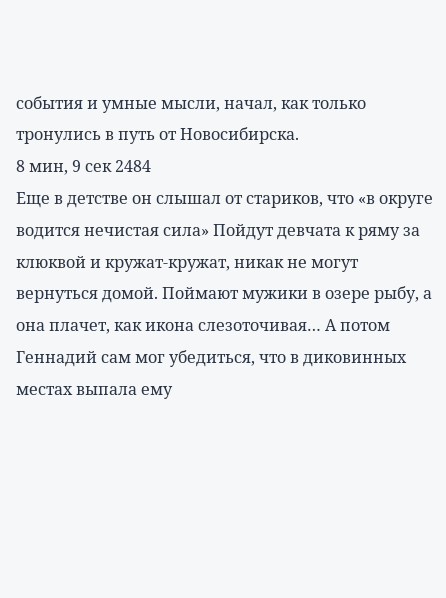события и умные мысли, начал, как только тронулись в путь от Новосибирска.
8 мин, 9 сек 2484
Еще в детстве он слышал от стариков, что «в округе водится нечистая сила» Пойдут девчата к ряму за клюквой и кружат-кружат, никак не могут вернуться домой. Поймают мужики в озере рыбу, а она плачет, как икона слезоточивая… А потом Геннадий сам мог убедиться, что в диковинных местах выпала ему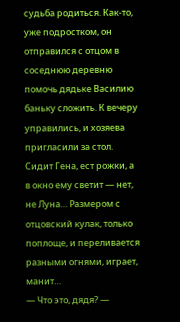судьба родиться. Как-то, уже подростком, он отправился с отцом в соседнюю деревню помочь дядьке Василию баньку сложить. К вечеру управились, и хозяева пригласили за стол. Сидит Гена, ест рожки, а в окно ему светит — нет, не Луна… Размером с отцовский кулак, только поплоще, и переливается разными огнями, играет, манит…
— Что это, дядя? —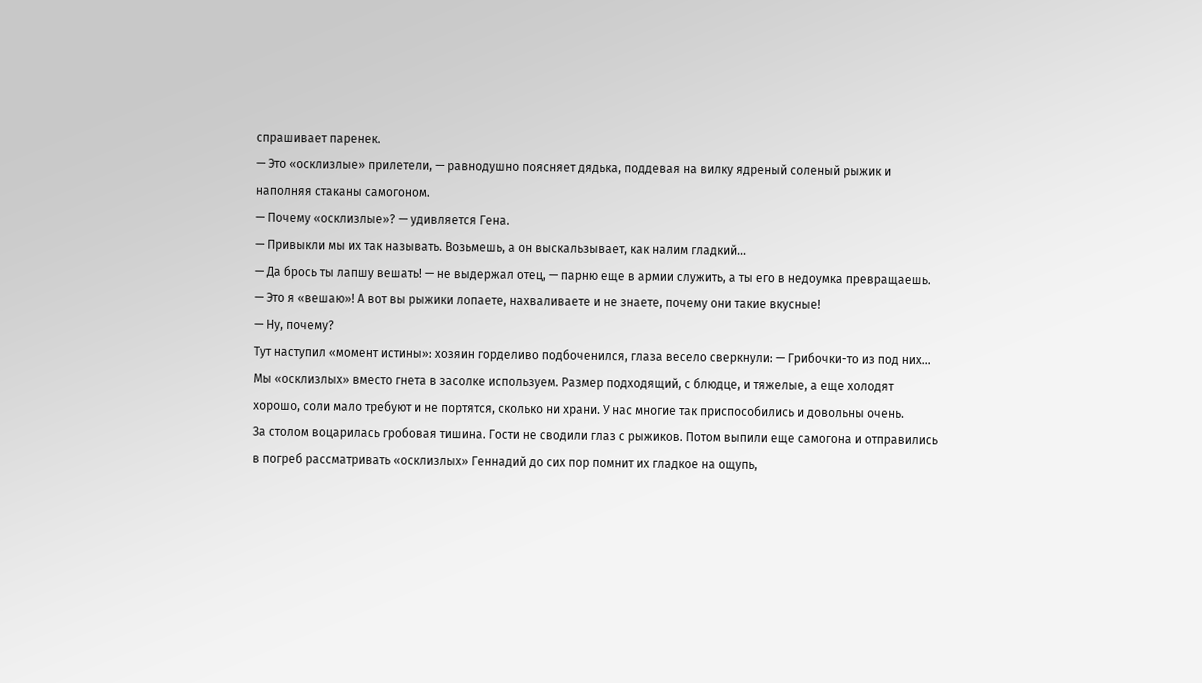спрашивает паренек.
— Это «осклизлые» прилетели, — равнодушно поясняет дядька, поддевая на вилку ядреный соленый рыжик и наполняя стаканы самогоном.
— Почему «осклизлые»? — удивляется Гена.
— Привыкли мы их так называть. Возьмешь, а он выскальзывает, как налим гладкий…
— Да брось ты лапшу вешать! — не выдержал отец, — парню еще в армии служить, а ты его в недоумка превращаешь.
— Это я «вешаю»! А вот вы рыжики лопаете, нахваливаете и не знаете, почему они такие вкусные!
— Ну, почему?
Тут наступил «момент истины»: хозяин горделиво подбоченился, глаза весело сверкнули: — Грибочки-то из под них… Мы «осклизлых» вместо гнета в засолке используем. Размер подходящий, с блюдце, и тяжелые, а еще холодят хорошо, соли мало требуют и не портятся, сколько ни храни. У нас многие так приспособились и довольны очень.
За столом воцарилась гробовая тишина. Гости не сводили глаз с рыжиков. Потом выпили еще самогона и отправились в погреб рассматривать «осклизлых» Геннадий до сих пор помнит их гладкое на ощупь,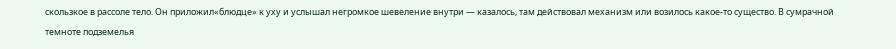скользкое в рассоле тело. Он приложил«блюдце» к уху и услышал негромкое шевеление внутри — казалось, там действовал механизм или возилось какое-то существо. В сумрачной темноте подземелья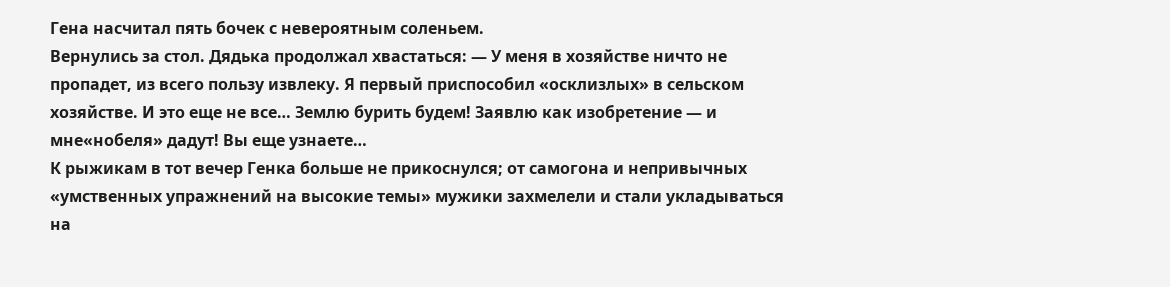Гена насчитал пять бочек с невероятным соленьем.
Вернулись за стол. Дядька продолжал хвастаться: — У меня в хозяйстве ничто не пропадет, из всего пользу извлеку. Я первый приспособил «осклизлых» в сельском хозяйстве. И это еще не все… Землю бурить будем! Заявлю как изобретение — и мне«нобеля» дадут! Вы еще узнаете…
К рыжикам в тот вечер Генка больше не прикоснулся; от самогона и непривычных «умственных упражнений на высокие темы» мужики захмелели и стали укладываться на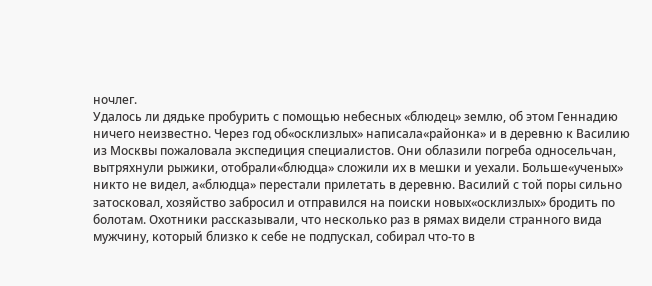ночлег.
Удалось ли дядьке пробурить с помощью небесных «блюдец» землю, об этом Геннадию ничего неизвестно. Через год об«осклизлых» написала«районка» и в деревню к Василию из Москвы пожаловала экспедиция специалистов. Они облазили погреба односельчан, вытряхнули рыжики, отобрали«блюдца» сложили их в мешки и уехали. Больше«ученых» никто не видел, а«блюдца» перестали прилетать в деревню. Василий с той поры сильно затосковал, хозяйство забросил и отправился на поиски новых«осклизлых» бродить по болотам. Охотники рассказывали, что несколько раз в рямах видели странного вида мужчину, который близко к себе не подпускал, собирал что-то в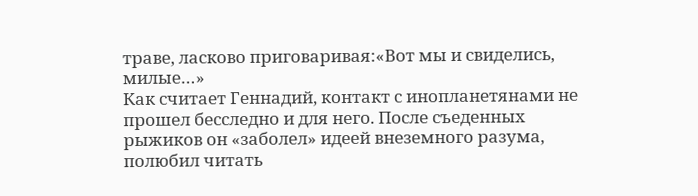траве, ласково приговаривая:«Вот мы и свиделись, милые…»
Как считает Геннадий, контакт с инопланетянами не прошел бесследно и для него. После съеденных рыжиков он «заболел» идеей внеземного разума, полюбил читать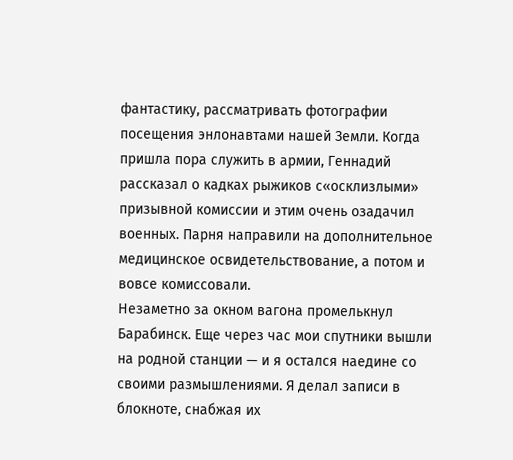фантастику, рассматривать фотографии посещения энлонавтами нашей Земли. Когда пришла пора служить в армии, Геннадий рассказал о кадках рыжиков с«осклизлыми» призывной комиссии и этим очень озадачил военных. Парня направили на дополнительное медицинское освидетельствование, а потом и вовсе комиссовали.
Незаметно за окном вагона промелькнул Барабинск. Еще через час мои спутники вышли на родной станции — и я остался наедине со своими размышлениями. Я делал записи в блокноте, снабжая их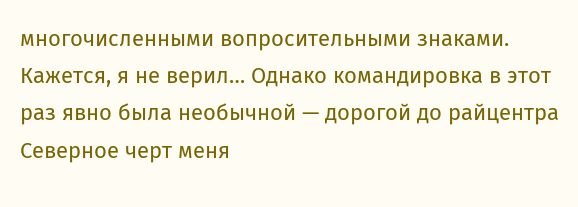многочисленными вопросительными знаками. Кажется, я не верил… Однако командировка в этот раз явно была необычной — дорогой до райцентра Северное черт меня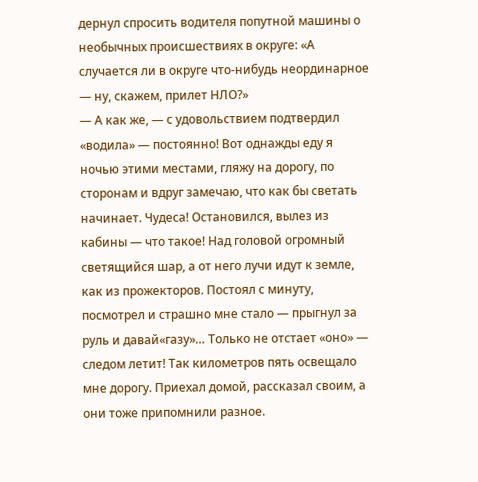дернул спросить водителя попутной машины о необычных происшествиях в округе: «А случается ли в округе что-нибудь неординарное — ну, скажем, прилет НЛО?»
— А как же, — с удовольствием подтвердил «водила» — постоянно! Вот однажды еду я ночью этими местами, гляжу на дорогу, по сторонам и вдруг замечаю, что как бы светать начинает. Чудеса! Остановился, вылез из кабины — что такое! Над головой огромный светящийся шар, а от него лучи идут к земле, как из прожекторов. Постоял с минуту, посмотрел и страшно мне стало — прыгнул за руль и давай«газу»… Только не отстает «оно» — следом летит! Так километров пять освещало мне дорогу. Приехал домой, рассказал своим, а они тоже припомнили разное.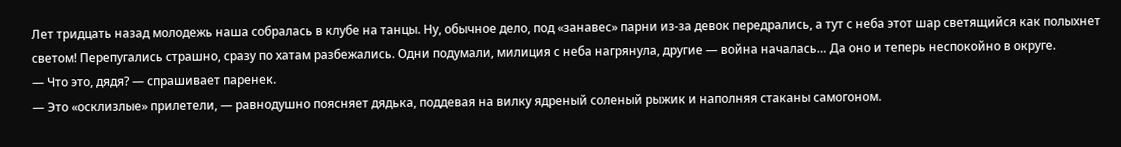Лет тридцать назад молодежь наша собралась в клубе на танцы. Ну, обычное дело, под «занавес» парни из-за девок передрались, а тут с неба этот шар светящийся как полыхнет светом! Перепугались страшно, сразу по хатам разбежались. Одни подумали, милиция с неба нагрянула, другие — война началась… Да оно и теперь неспокойно в округе.
— Что это, дядя? — спрашивает паренек.
— Это «осклизлые» прилетели, — равнодушно поясняет дядька, поддевая на вилку ядреный соленый рыжик и наполняя стаканы самогоном.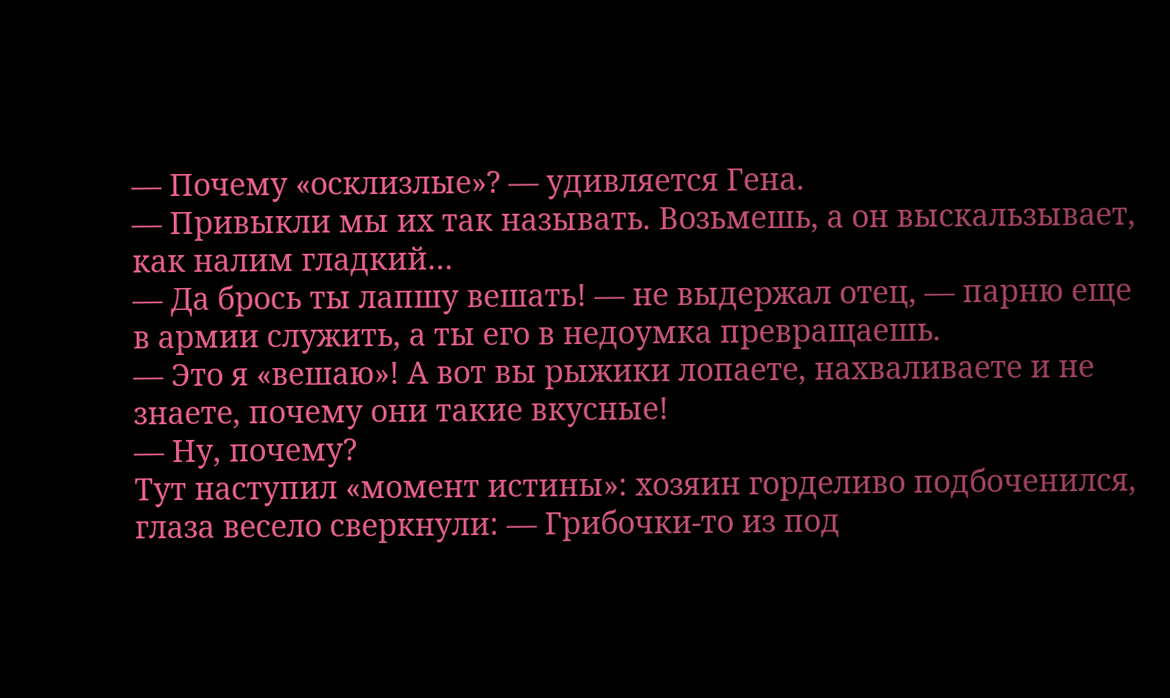— Почему «осклизлые»? — удивляется Гена.
— Привыкли мы их так называть. Возьмешь, а он выскальзывает, как налим гладкий…
— Да брось ты лапшу вешать! — не выдержал отец, — парню еще в армии служить, а ты его в недоумка превращаешь.
— Это я «вешаю»! А вот вы рыжики лопаете, нахваливаете и не знаете, почему они такие вкусные!
— Ну, почему?
Тут наступил «момент истины»: хозяин горделиво подбоченился, глаза весело сверкнули: — Грибочки-то из под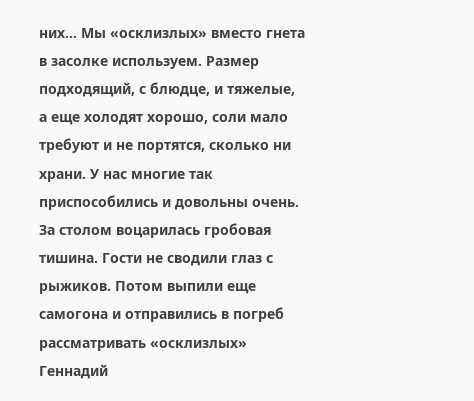них… Мы «осклизлых» вместо гнета в засолке используем. Размер подходящий, с блюдце, и тяжелые, а еще холодят хорошо, соли мало требуют и не портятся, сколько ни храни. У нас многие так приспособились и довольны очень.
За столом воцарилась гробовая тишина. Гости не сводили глаз с рыжиков. Потом выпили еще самогона и отправились в погреб рассматривать «осклизлых» Геннадий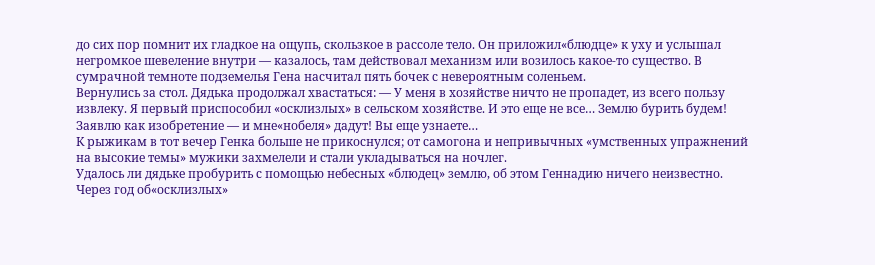до сих пор помнит их гладкое на ощупь, скользкое в рассоле тело. Он приложил«блюдце» к уху и услышал негромкое шевеление внутри — казалось, там действовал механизм или возилось какое-то существо. В сумрачной темноте подземелья Гена насчитал пять бочек с невероятным соленьем.
Вернулись за стол. Дядька продолжал хвастаться: — У меня в хозяйстве ничто не пропадет, из всего пользу извлеку. Я первый приспособил «осклизлых» в сельском хозяйстве. И это еще не все… Землю бурить будем! Заявлю как изобретение — и мне«нобеля» дадут! Вы еще узнаете…
К рыжикам в тот вечер Генка больше не прикоснулся; от самогона и непривычных «умственных упражнений на высокие темы» мужики захмелели и стали укладываться на ночлег.
Удалось ли дядьке пробурить с помощью небесных «блюдец» землю, об этом Геннадию ничего неизвестно. Через год об«осклизлых»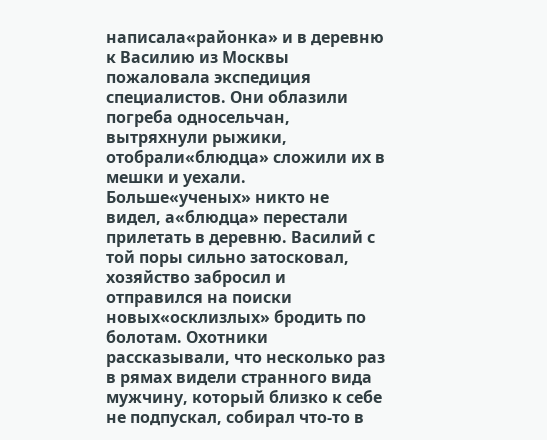написала«районка» и в деревню к Василию из Москвы пожаловала экспедиция специалистов. Они облазили погреба односельчан, вытряхнули рыжики, отобрали«блюдца» сложили их в мешки и уехали. Больше«ученых» никто не видел, а«блюдца» перестали прилетать в деревню. Василий с той поры сильно затосковал, хозяйство забросил и отправился на поиски новых«осклизлых» бродить по болотам. Охотники рассказывали, что несколько раз в рямах видели странного вида мужчину, который близко к себе не подпускал, собирал что-то в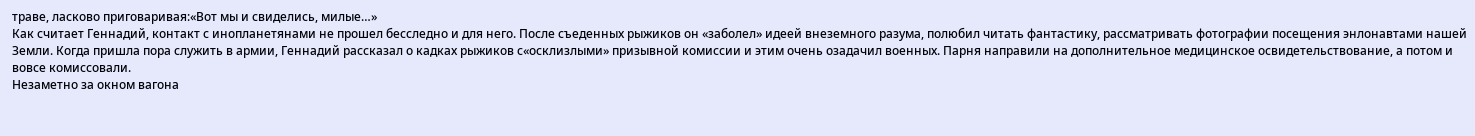траве, ласково приговаривая:«Вот мы и свиделись, милые…»
Как считает Геннадий, контакт с инопланетянами не прошел бесследно и для него. После съеденных рыжиков он «заболел» идеей внеземного разума, полюбил читать фантастику, рассматривать фотографии посещения энлонавтами нашей Земли. Когда пришла пора служить в армии, Геннадий рассказал о кадках рыжиков с«осклизлыми» призывной комиссии и этим очень озадачил военных. Парня направили на дополнительное медицинское освидетельствование, а потом и вовсе комиссовали.
Незаметно за окном вагона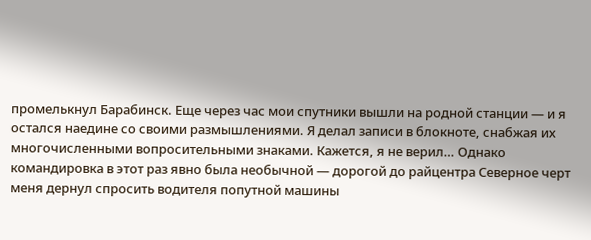промелькнул Барабинск. Еще через час мои спутники вышли на родной станции — и я остался наедине со своими размышлениями. Я делал записи в блокноте, снабжая их многочисленными вопросительными знаками. Кажется, я не верил… Однако командировка в этот раз явно была необычной — дорогой до райцентра Северное черт меня дернул спросить водителя попутной машины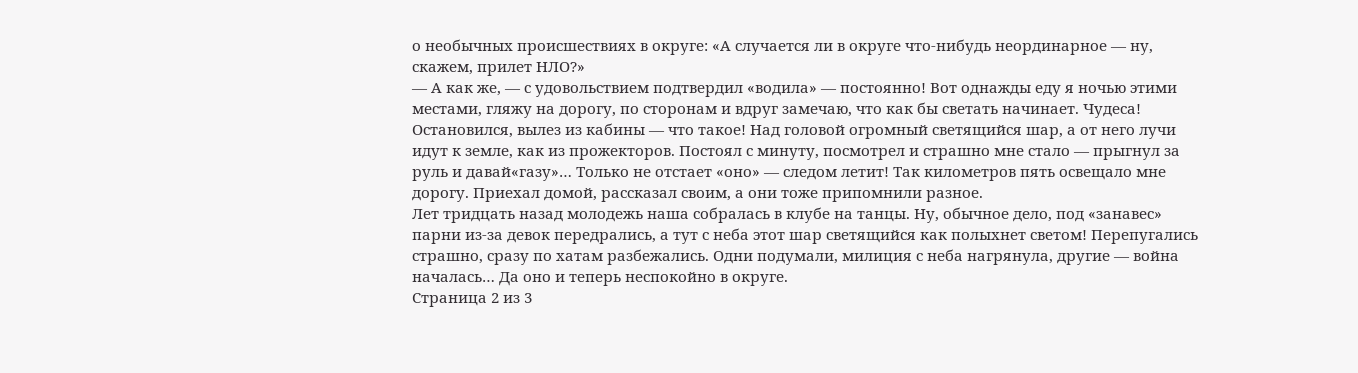о необычных происшествиях в округе: «А случается ли в округе что-нибудь неординарное — ну, скажем, прилет НЛО?»
— А как же, — с удовольствием подтвердил «водила» — постоянно! Вот однажды еду я ночью этими местами, гляжу на дорогу, по сторонам и вдруг замечаю, что как бы светать начинает. Чудеса! Остановился, вылез из кабины — что такое! Над головой огромный светящийся шар, а от него лучи идут к земле, как из прожекторов. Постоял с минуту, посмотрел и страшно мне стало — прыгнул за руль и давай«газу»… Только не отстает «оно» — следом летит! Так километров пять освещало мне дорогу. Приехал домой, рассказал своим, а они тоже припомнили разное.
Лет тридцать назад молодежь наша собралась в клубе на танцы. Ну, обычное дело, под «занавес» парни из-за девок передрались, а тут с неба этот шар светящийся как полыхнет светом! Перепугались страшно, сразу по хатам разбежались. Одни подумали, милиция с неба нагрянула, другие — война началась… Да оно и теперь неспокойно в округе.
Страница 2 из 3